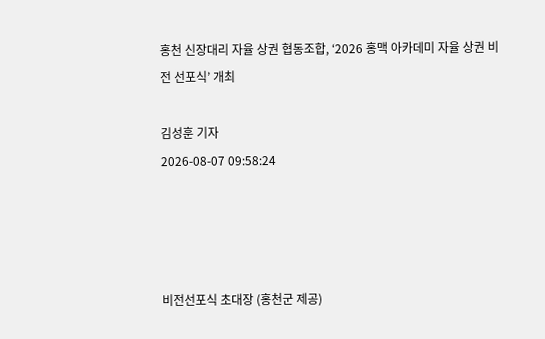홍천 신장대리 자율 상권 협동조합, ‘2026 홍맥 아카데미 자율 상권 비전 선포식’ 개최

김성훈 기자
2026-08-07 09:58:24




비전선포식 초대장 (홍천군 제공)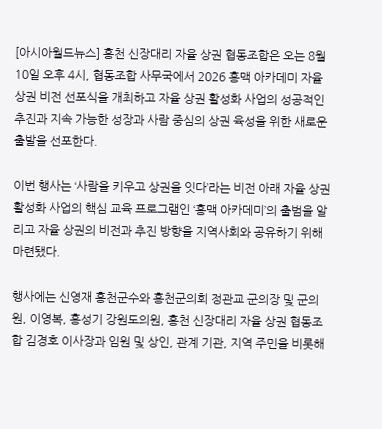[아시아월드뉴스] 홍천 신장대리 자율 상권 협동조합은 오는 8월 10일 오후 4시, 협동조합 사무국에서 2026 홍맥 아카데미 자율 상권 비전 선포식을 개최하고 자율 상권 활성화 사업의 성공적인 추진과 지속 가능한 성장과 사람 중심의 상권 육성을 위한 새로운 출발을 선포한다.

이번 행사는 ‘사람을 키우고 상권을 잇다’라는 비전 아래 자율 상권 활성화 사업의 핵심 교육 프로그램인 ‘홍맥 아카데미’의 출범을 알리고 자율 상권의 비전과 추진 방향을 지역사회와 공유하기 위해 마련됐다.

행사에는 신영재 홍천군수와 홍천군의회 정관교 군의장 및 군의원, 이영복, 홍성기 강원도의원, 홍천 신장대리 자율 상권 협동조합 김경호 이사장과 임원 및 상인, 관계 기관, 지역 주민을 비롯해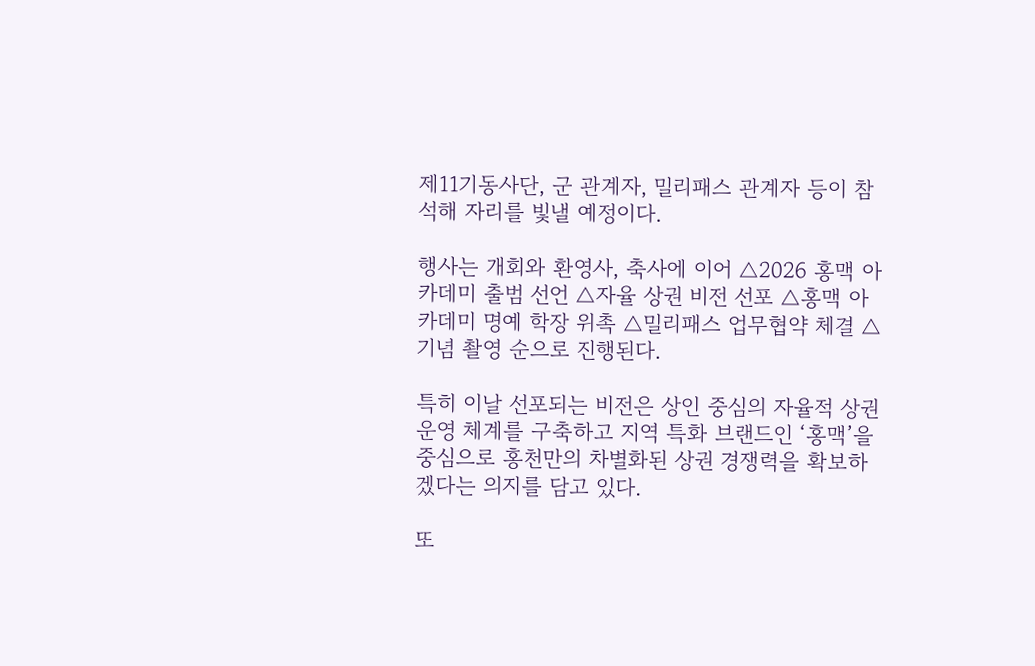제11기동사단, 군 관계자, 밀리패스 관계자 등이 참석해 자리를 빛낼 예정이다.

행사는 개회와 환영사, 축사에 이어 △2026 홍맥 아카데미 출범 선언 △자율 상권 비전 선포 △홍맥 아카데미 명예 학장 위촉 △밀리패스 업무협약 체결 △기념 촬영 순으로 진행된다.

특히 이날 선포되는 비전은 상인 중심의 자율적 상권 운영 체계를 구축하고 지역 특화 브랜드인 ‘홍맥’을 중심으로 홍천만의 차별화된 상권 경쟁력을 확보하겠다는 의지를 담고 있다.

또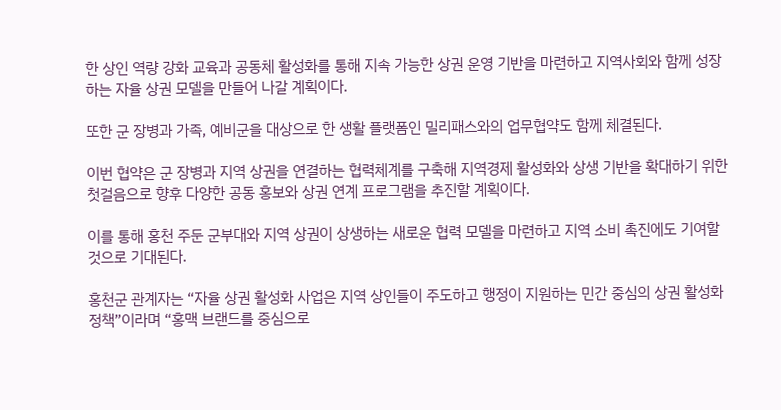한 상인 역량 강화 교육과 공동체 활성화를 통해 지속 가능한 상권 운영 기반을 마련하고 지역사회와 함께 성장하는 자율 상권 모델을 만들어 나갈 계획이다.

또한 군 장병과 가족, 예비군을 대상으로 한 생활 플랫폼인 밀리패스와의 업무협약도 함께 체결된다.

이번 협약은 군 장병과 지역 상권을 연결하는 협력체계를 구축해 지역경제 활성화와 상생 기반을 확대하기 위한 첫걸음으로 향후 다양한 공동 홍보와 상권 연계 프로그램을 추진할 계획이다.

이를 통해 홍천 주둔 군부대와 지역 상권이 상생하는 새로운 협력 모델을 마련하고 지역 소비 촉진에도 기여할 것으로 기대된다.

홍천군 관계자는 “자율 상권 활성화 사업은 지역 상인들이 주도하고 행정이 지원하는 민간 중심의 상권 활성화 정책”이라며 “홍맥 브랜드를 중심으로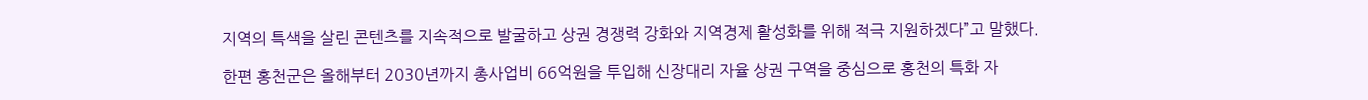지역의 특색을 살린 콘텐츠를 지속적으로 발굴하고 상권 경쟁력 강화와 지역경제 활성화를 위해 적극 지원하겠다”고 말했다.

한편 홍천군은 올해부터 2030년까지 총사업비 66억원을 투입해 신장대리 자율 상권 구역을 중심으로 홍천의 특화 자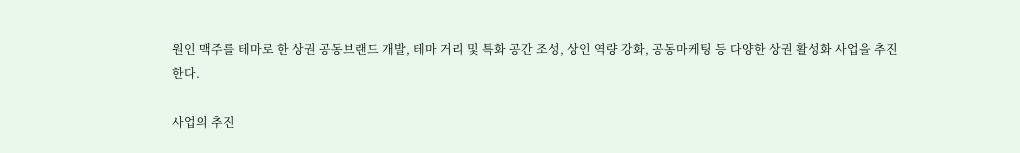원인 맥주를 테마로 한 상권 공동브랜드 개발, 테마 거리 및 특화 공간 조성, 상인 역량 강화, 공동마케팅 등 다양한 상권 활성화 사업을 추진한다.

사업의 추진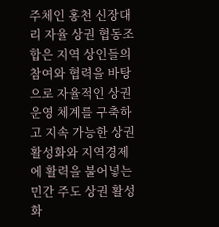주체인 홍천 신장대리 자율 상권 협동조합은 지역 상인들의 참여와 협력을 바탕으로 자율적인 상권 운영 체계를 구축하고 지속 가능한 상권 활성화와 지역경제에 활력을 불어넣는 민간 주도 상권 활성화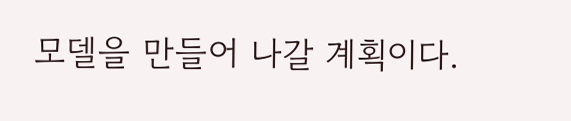모델을 만들어 나갈 계획이다.